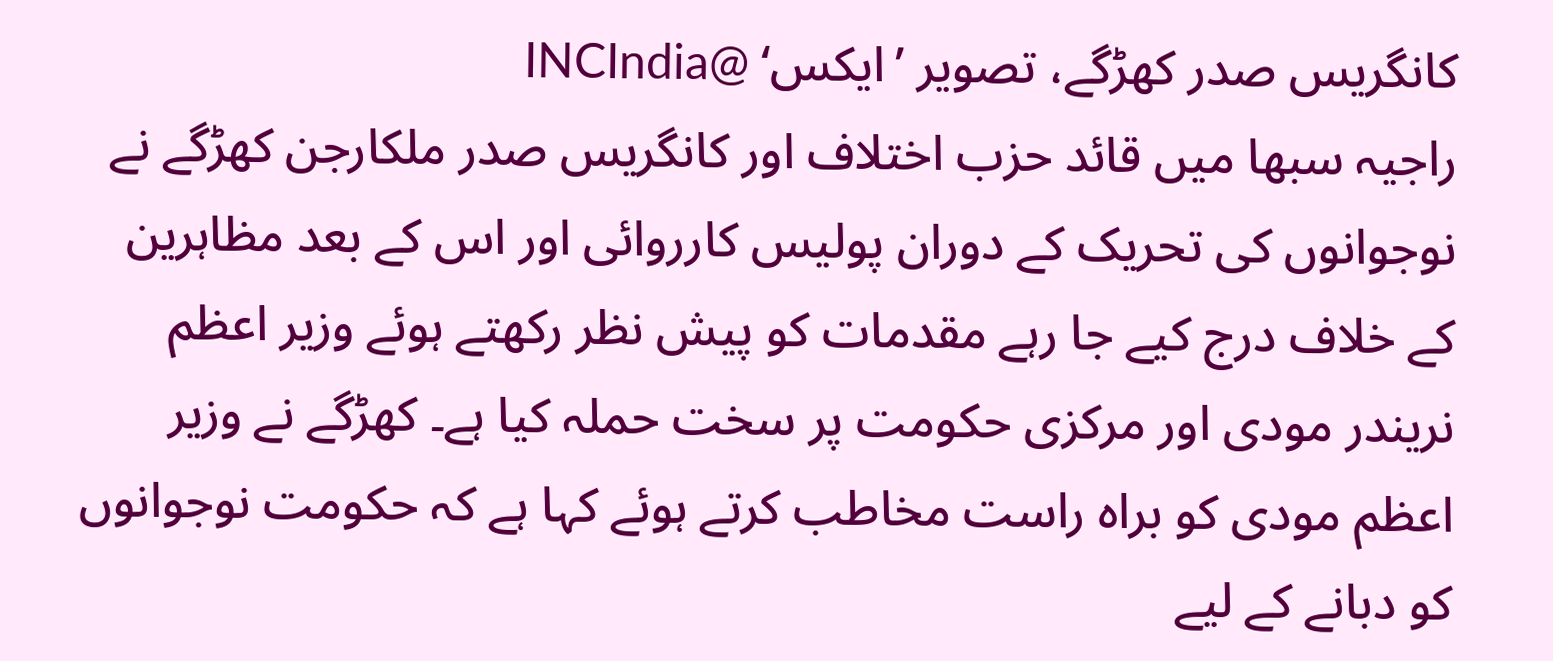کانگریس صدر کھڑگے، تصویر ’ایکس‘ @INCIndia
راجیہ سبھا میں قائد حزب اختلاف اور کانگریس صدر ملکارجن کھڑگے نے نوجوانوں کی تحریک کے دوران پولیس کارروائی اور اس کے بعد مظاہرین کے خلاف درج کیے جا رہے مقدمات کو پیش نظر رکھتے ہوئے وزیر اعظم نریندر مودی اور مرکزی حکومت پر سخت حملہ کیا ہے۔ کھڑگے نے وزیر اعظم مودی کو براہ راست مخاطب کرتے ہوئے کہا ہے کہ حکومت نوجوانوں کو دبانے کے لیے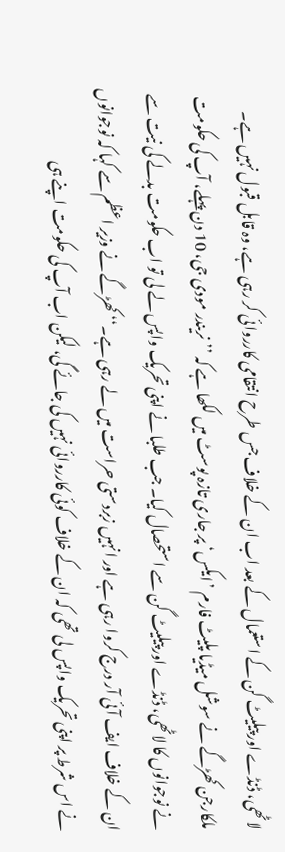لاٹھی، ڈنڈے اور پیلیٹ گن کے استعمال کے بعد اب ان کے خلاف جس طرح انتقامی کارروائی کر رہی ہے، وہ قابل قبول نہیں ہے۔
ملکارجن کھڑگے نے سوشل میڈیا پلیٹ فارم ’ایکس‘ پر جاری تازہ پوسٹ میں لکھا ہے کہ ’’نریندر مودی جی، 10 دن پہلے، آپ کی حکومت نے نوجوانوں کا لاٹھی، ڈنڈے اور پیلیٹ گن سے استحصال کیا۔ جب طلبا نے اپنی تحریک واپس لے لی تو اب حکومت بدلے کی نیت سے ان کے خلاف ایف آئی آر درج کروا رہی ہے اور انہیں زبردستی حراست میں لے رہی ہے۔‘‘ کھڑگے نے وزیر اعظم سے کہا کہ نوجوانوں نے اس شرط پر اپنی تحریک واپس لی تھی کہ ان کے خلاف کوئی کارروائی نہیں کی جائے گی، لیکن اب آپ کی حکومت اپنے ہی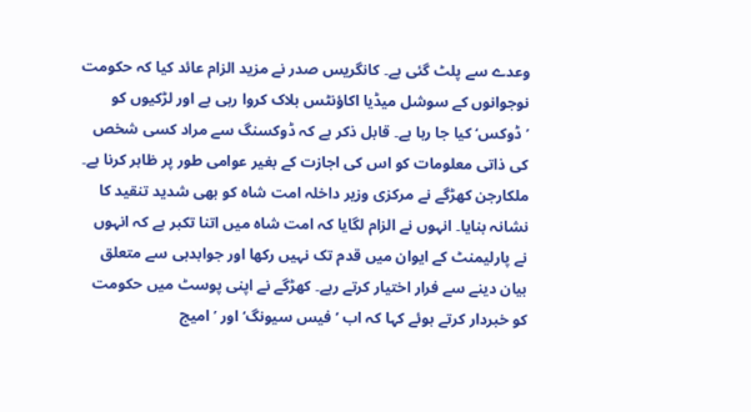وعدے سے پلٹ گئی ہے۔ کانگریس صدر نے مزید الزام عائد کیا کہ حکومت نوجوانوں کے سوشل میڈیا اکاؤنٹس بلاک کروا رہی ہے اور لڑکیوں کو ’ڈوکس‘ کیا جا رہا ہے۔ قابل ذکر ہے کہ ڈوکسنگ سے مراد کسی شخص کی ذاتی معلومات کو اس کی اجازت کے بغیر عوامی طور پر ظاہر کرنا ہے۔
ملکارجن کھڑگے نے مرکزی وزیر داخلہ امت شاہ کو بھی شدید تنقید کا نشانہ بنایا۔ انہوں نے الزام لگایا کہ امت شاہ میں اتنا تکبر ہے کہ انہوں نے پارلیمنٹ کے ایوان میں قدم تک نہیں رکھا اور جوابدہی سے متعلق بیان دینے سے فرار اختیار کرتے رہے۔ کھڑگے نے اپنی پوسٹ میں حکومت کو خبردار کرتے ہوئے کہا کہ اب ’فیس سیونگ‘ اور ’امیج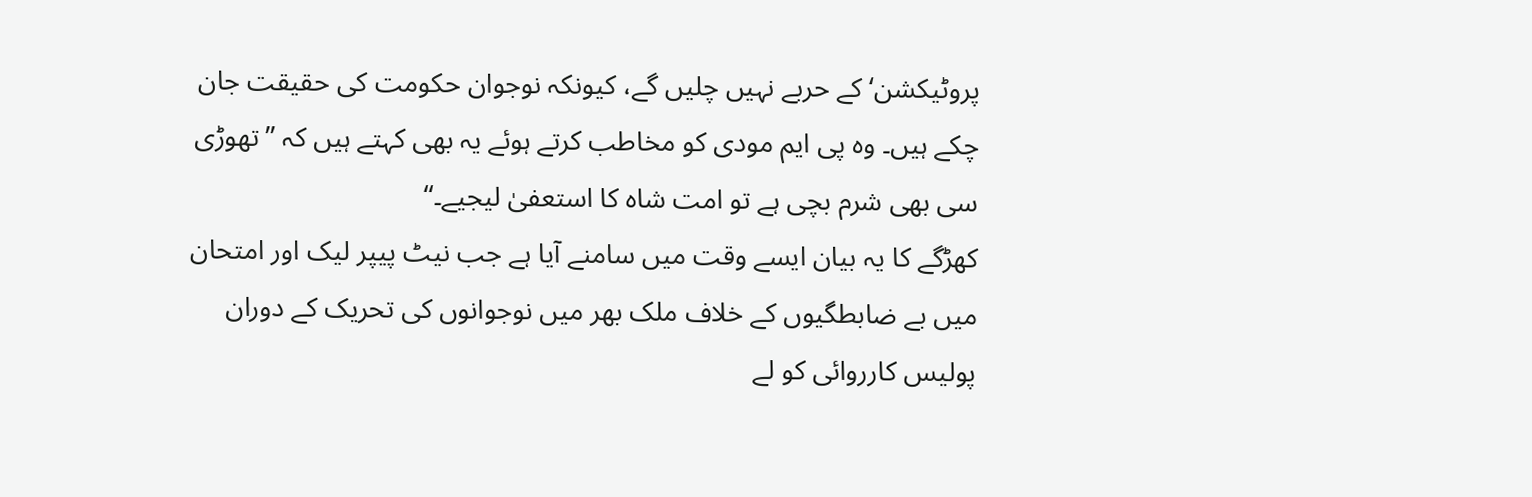پروٹیکشن‘ کے حربے نہیں چلیں گے، کیونکہ نوجوان حکومت کی حقیقت جان چکے ہیں۔ وہ پی ایم مودی کو مخاطب کرتے ہوئے یہ بھی کہتے ہیں کہ ’’تھوڑی سی بھی شرم بچی ہے تو امت شاہ کا استعفیٰ لیجیے۔‘‘
کھڑگے کا یہ بیان ایسے وقت میں سامنے آیا ہے جب نیٹ پیپر لیک اور امتحان میں بے ضابطگیوں کے خلاف ملک بھر میں نوجوانوں کی تحریک کے دوران پولیس کارروائی کو لے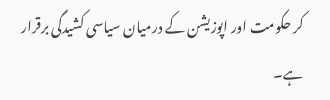کر حکومت اور اپوزیشن کے درمیان سیاسی کشیدگی برقرار ہے۔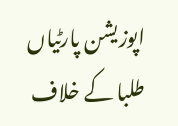اپوزیشن پارٹیاں طلبا کے خلاف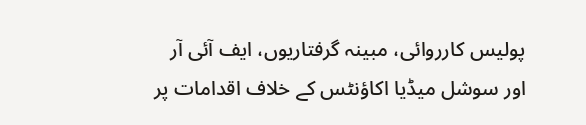پولیس کارروائی، مبینہ گرفتاریوں، ایف آئی آر اور سوشل میڈیا اکاؤنٹس کے خلاف اقدامات پر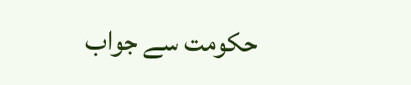حکومت سے جواب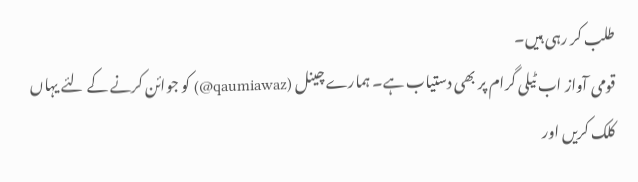طلب کر رہی ہیں۔
قومی آواز اب ٹیلی گرام پر بھی دستیاب ہے۔ ہمارے چینل (qaumiawaz@) کو جوائن کرنے کے لئے یہاں کلک کریں اور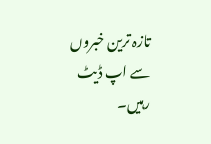تازہ ترین خبروں سے اپ ڈیٹ رہیں۔